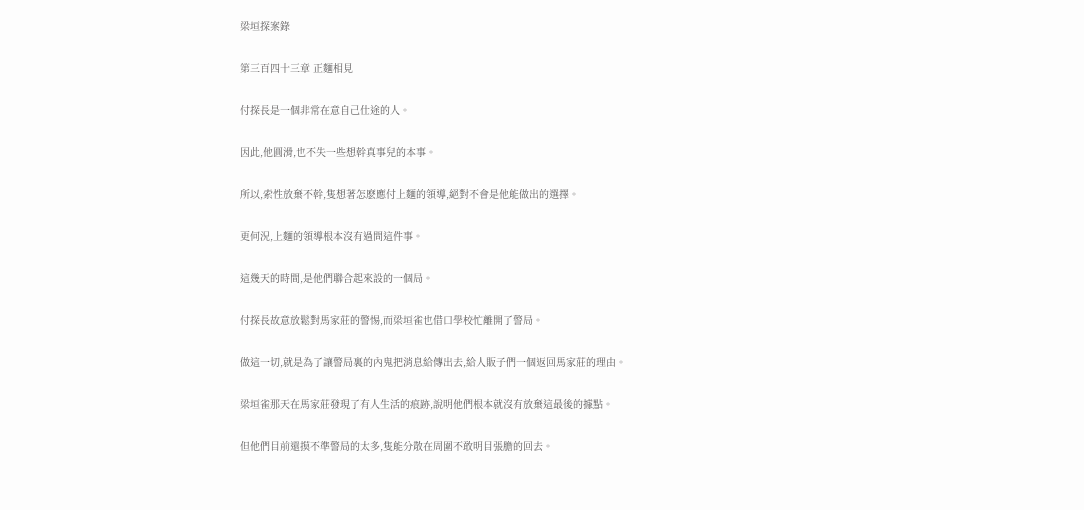梁垣探案錄

第三百四十三章 正麵相見

付探長是一個非常在意自己仕途的人。

因此,他圓滑,也不失一些想幹真事兒的本事。

所以,索性放棄不幹,隻想著怎麽應付上麵的領導,絕對不會是他能做出的選擇。

更何況,上麵的領導根本沒有過問這件事。

這幾天的時間,是他們聯合起來設的一個局。

付探長故意放鬆對馬家莊的警惕,而梁垣雀也借口學校忙離開了警局。

做這一切,就是為了讓警局裏的內鬼把消息給傳出去,給人販子們一個返回馬家莊的理由。

梁垣雀那天在馬家莊發現了有人生活的痕跡,說明他們根本就沒有放棄這最後的據點。

但他們目前還摸不準警局的太多,隻能分散在周圍不敢明目張膽的回去。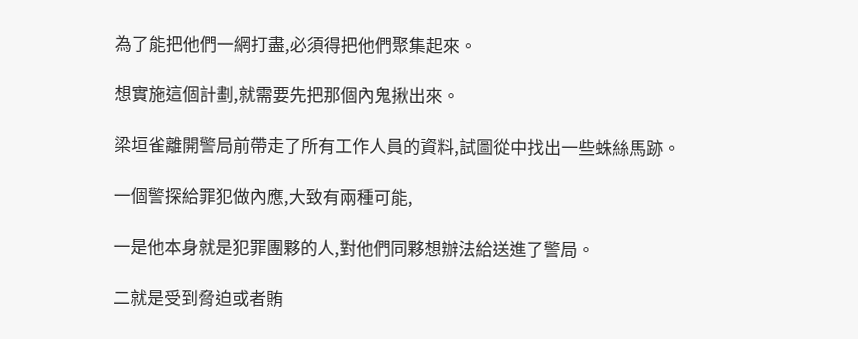為了能把他們一網打盡,必須得把他們聚集起來。

想實施這個計劃,就需要先把那個內鬼揪出來。

梁垣雀離開警局前帶走了所有工作人員的資料,試圖從中找出一些蛛絲馬跡。

一個警探給罪犯做內應,大致有兩種可能,

一是他本身就是犯罪團夥的人,對他們同夥想辦法給送進了警局。

二就是受到脅迫或者賄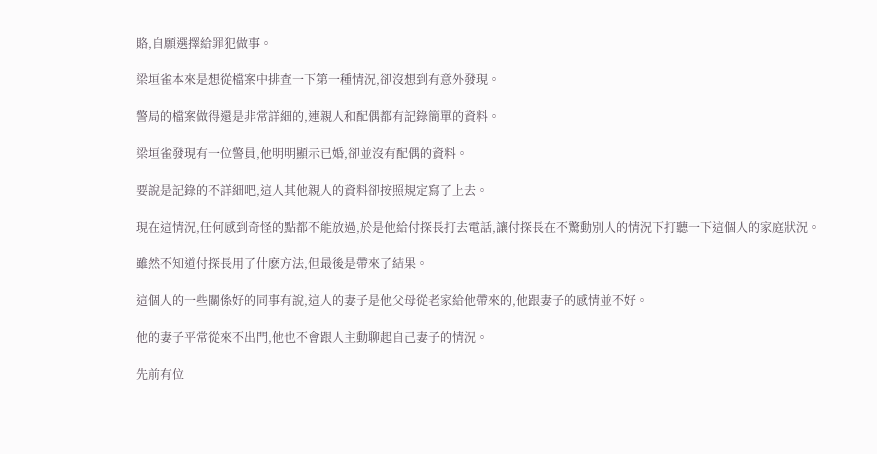賂,自願選擇給罪犯做事。

梁垣雀本來是想從檔案中排查一下第一種情況,卻沒想到有意外發現。

警局的檔案做得還是非常詳細的,連親人和配偶都有記錄簡單的資料。

梁垣雀發現有一位警員,他明明顯示已婚,卻並沒有配偶的資料。

要說是記錄的不詳細吧,這人其他親人的資料卻按照規定寫了上去。

現在這情況,任何感到奇怪的點都不能放過,於是他給付探長打去電話,讓付探長在不驚動別人的情況下打聽一下這個人的家庭狀況。

雖然不知道付探長用了什麽方法,但最後是帶來了結果。

這個人的一些關係好的同事有說,這人的妻子是他父母從老家給他帶來的,他跟妻子的感情並不好。

他的妻子平常從來不出門,他也不會跟人主動聊起自己妻子的情況。

先前有位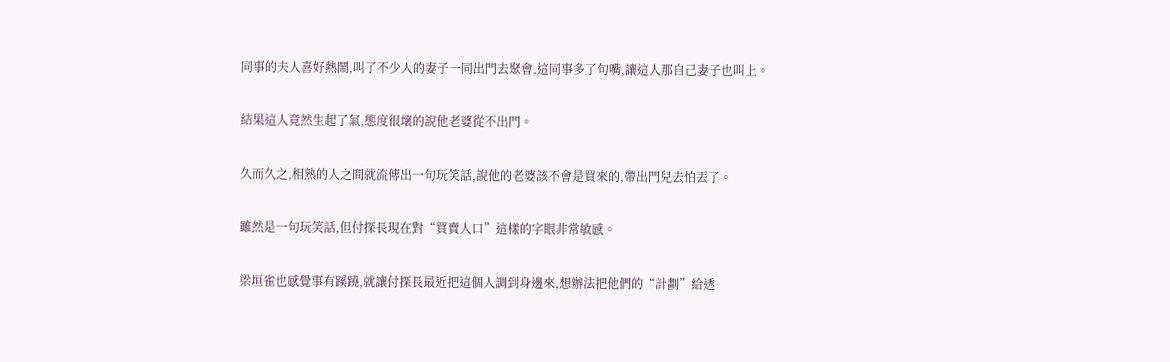同事的夫人喜好熱鬧,叫了不少人的妻子一同出門去聚會,這同事多了句嘴,讓這人那自己妻子也叫上。

結果這人竟然生起了氣,態度很壞的說他老婆從不出門。

久而久之,相熟的人之間就流傳出一句玩笑話,說他的老婆該不會是買來的,帶出門兒去怕丟了。

雖然是一句玩笑話,但付探長現在對“買賣人口”這樣的字眼非常敏感。

梁垣雀也感覺事有蹊蹺,就讓付探長最近把這個人調到身邊來,想辦法把他們的“計劃”給透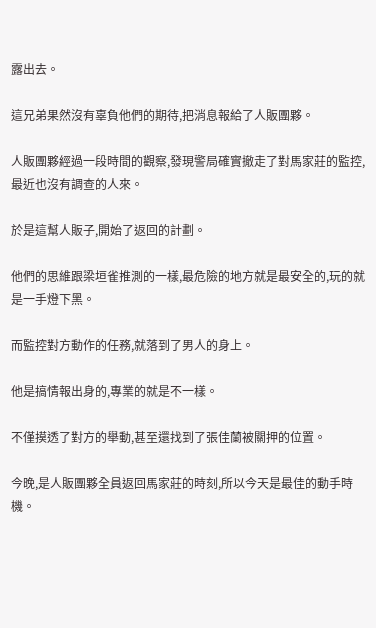露出去。

這兄弟果然沒有辜負他們的期待,把消息報給了人販團夥。

人販團夥經過一段時間的觀察,發現警局確實撤走了對馬家莊的監控,最近也沒有調查的人來。

於是這幫人販子,開始了返回的計劃。

他們的思維跟梁垣雀推測的一樣,最危險的地方就是最安全的,玩的就是一手燈下黑。

而監控對方動作的任務,就落到了男人的身上。

他是搞情報出身的,專業的就是不一樣。

不僅摸透了對方的舉動,甚至還找到了張佳蘭被關押的位置。

今晚,是人販團夥全員返回馬家莊的時刻,所以今天是最佳的動手時機。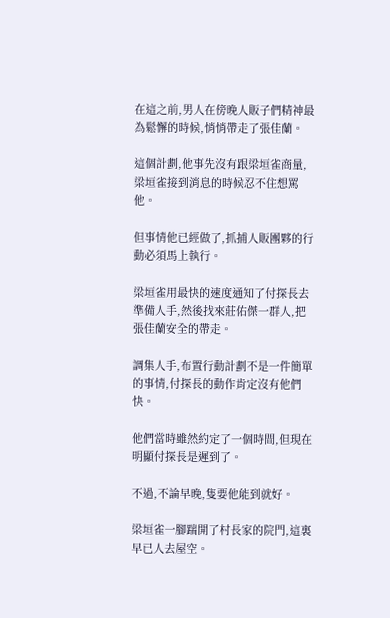在這之前,男人在傍晚人販子們精神最為鬆懈的時候,悄悄帶走了張佳蘭。

這個計劃,他事先沒有跟梁垣雀商量,梁垣雀接到消息的時候忍不住想罵他。

但事情他已經做了,抓捕人販團夥的行動必須馬上執行。

梁垣雀用最快的速度通知了付探長去準備人手,然後找來莊佑傑一群人,把張佳蘭安全的帶走。

調集人手,布置行動計劃不是一件簡單的事情,付探長的動作肯定沒有他們快。

他們當時雖然約定了一個時間,但現在明顯付探長是遲到了。

不過,不論早晚,隻要他能到就好。

梁垣雀一腳踹開了村長家的院門,這裏早已人去屋空。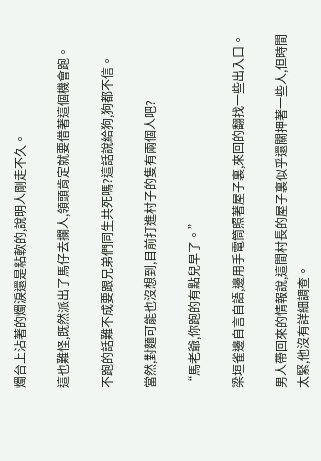燭台上沾著的燭淚還是粘軟的,說明人剛走不久。

這也難怪,既然派出了馬仔去攔人,領頭肯定就要借著這個機會跑。

不跑的話難不成要跟兄弟們同生共死嗎?這話說給狗,狗都不信。

當然,對麵可能也沒想到,目前打進村子的隻有兩個人吧?

“馬老爺,你跑的有點兒早了。”

梁垣雀邊自言自語,邊用手電筒照著屋子裏,來回的翻找一些出入口。

男人帶回來的情報說,這間村長的屋子裏似乎還關押著一些人,但時間太緊,他沒有詳細調查。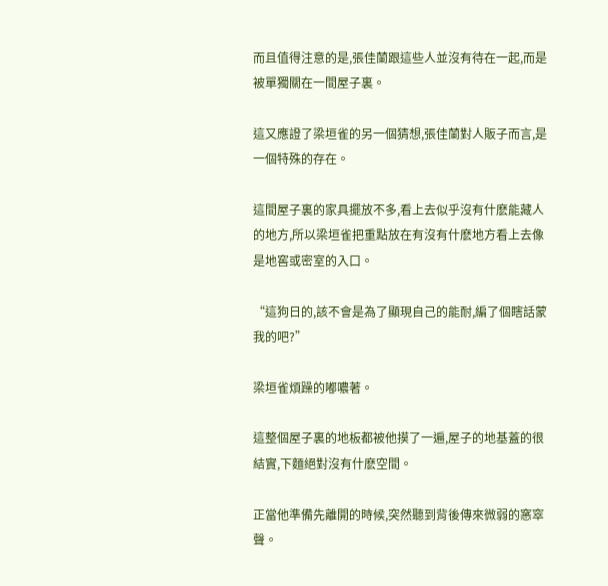而且值得注意的是,張佳蘭跟這些人並沒有待在一起,而是被單獨關在一間屋子裏。

這又應證了梁垣雀的另一個猜想,張佳蘭對人販子而言,是一個特殊的存在。

這間屋子裏的家具擺放不多,看上去似乎沒有什麽能藏人的地方,所以梁垣雀把重點放在有沒有什麽地方看上去像是地窖或密室的入口。

“這狗日的,該不會是為了顯現自己的能耐,編了個瞎話蒙我的吧?”

梁垣雀煩躁的嘟噥著。

這整個屋子裏的地板都被他摸了一遍,屋子的地基蓋的很結實,下麵絕對沒有什麽空間。

正當他準備先離開的時候,突然聽到背後傳來微弱的窸窣聲。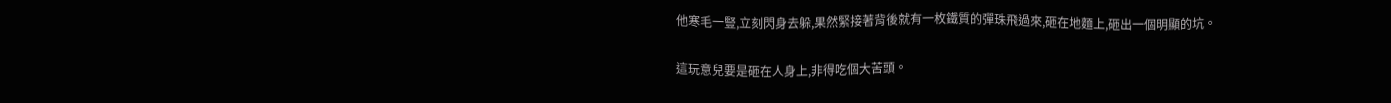他寒毛一豎,立刻閃身去躲,果然緊接著背後就有一枚鐵質的彈珠飛過來,砸在地麵上,砸出一個明顯的坑。

這玩意兒要是砸在人身上,非得吃個大苦頭。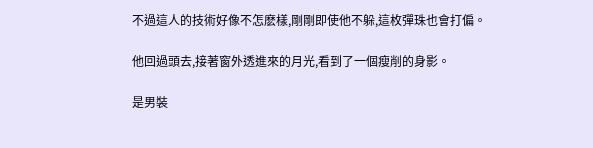不過這人的技術好像不怎麽樣,剛剛即使他不躲,這枚彈珠也會打偏。

他回過頭去,接著窗外透進來的月光,看到了一個瘦削的身影。

是男裝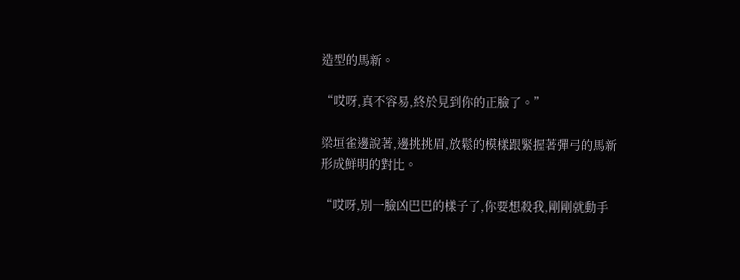造型的馬新。

“哎呀,真不容易,終於見到你的正臉了。”

梁垣雀邊說著,邊挑挑眉,放鬆的模樣跟緊握著彈弓的馬新形成鮮明的對比。

“哎呀,別一臉凶巴巴的樣子了,你要想殺我,剛剛就動手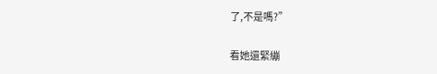了,不是嗎?”

看她還緊繃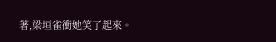著,梁垣雀衝她笑了起來。